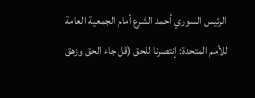الرئيس السوري أحمد الشرع أمام الجمعية العامة للأمم المتحدة: إنتصرنا للحق (قل جاء الحق وزهق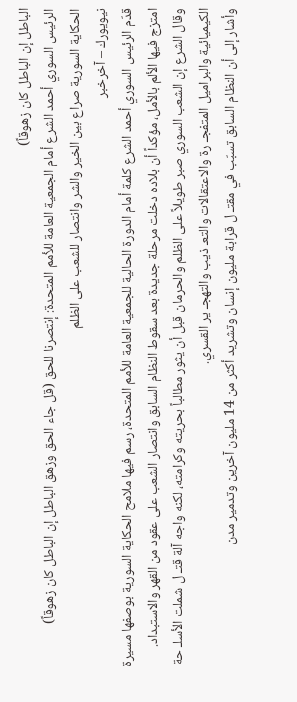الباطل إن الباطل كان زهوقاً)
الرئيس السوري أحمد الشرع أمام الجمعية العامة للأمم المتحدة: إنتصرنا للحق (قل جاء الحق وزهق الباطل إن الباطل كان زهوقاً)
الحكاية السورية صراع بين الخير والشر وانتصار للشعب على الظلم
نيويورك – آخرخبر
قدّم الرئيس السوري أحمد الشرع كلمة أمام الدورة الحالية للجمعية العامة للأمم المتحدة، رسم فيها ملامح الحكاية السورية بوصفها مسيرة امتزج فيها الألم بالأمل، مؤكداً أن بلاده دخلت مرحلة جديدة بعد سقوط النظام السابق وانتصار الشعب على عقود من القهر والاستبداد.
وقال الشرع إن الشعب السوري صبر طويلاً على الظلم والحرمان قبل أن يثور مطالباً بحريته وكرامته، لكنه واجه آلة قتـ ل شملت الأسلـ حة الكيميائية والبراميل المتفجـ رة والاعتقالات والتعـ ذيب والتهجـ ير القسري.
وأشار إلى أن النظام السابق تسبّب في مقتـ ل قرابة مليون إنسان وتشريد أكثر من 14 مليون آخرين وتدمير مدن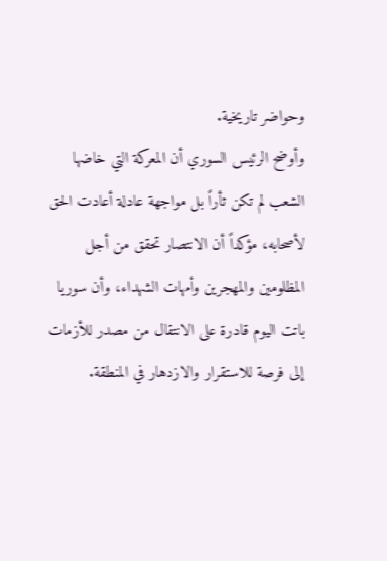وحواضر تاريخية.
وأوضح الرئيس السوري أن المعركة التي خاضها الشعب لم تكن ثأراً بل مواجهة عادلة أعادت الحق لأصحابه، مؤكداً أن الانتصار تحقق من أجل المظلومين والمهجرين وأمهات الشهداء، وأن سوريا باتت اليوم قادرة على الانتقال من مصدر للأزمات إلى فرصة للاستقرار والازدهار في المنطقة.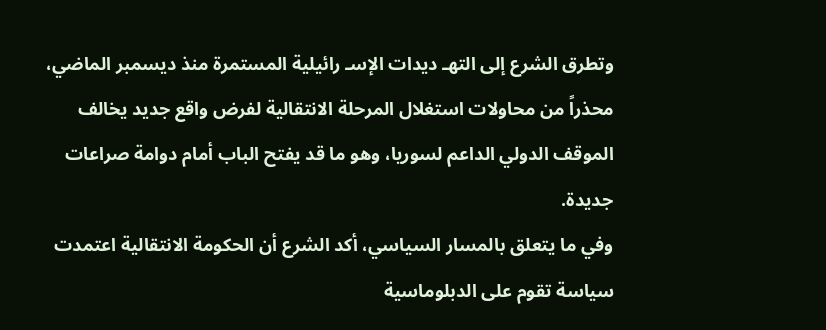وتطرق الشرع إلى التهـ ديدات الإسـ رائيلية المستمرة منذ ديسمبر الماضي، محذراً من محاولات استغلال المرحلة الانتقالية لفرض واقع جديد يخالف الموقف الدولي الداعم لسوريا، وهو ما قد يفتح الباب أمام دوامة صراعات جديدة.
وفي ما يتعلق بالمسار السياسي، أكد الشرع أن الحكومة الانتقالية اعتمدت سياسة تقوم على الدبلوماسية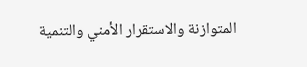المتوازنة والاستقرار الأمني والتنمية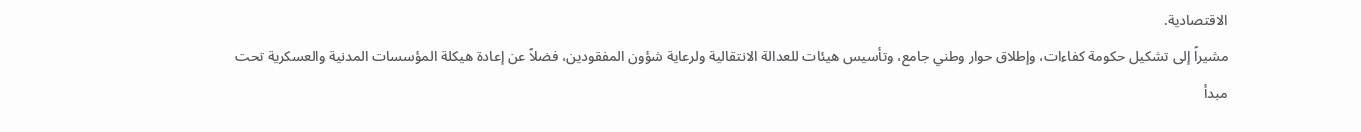الاقتصادية.
مشيراً إلى تشكيل حكومة كفاءات، وإطلاق حوار وطني جامع، وتأسيس هيئات للعدالة الانتقالية ولرعاية شؤون المفقودين، فضلاً عن إعادة هيكلة المؤسسات المدنية والعسكرية تحت مبدأ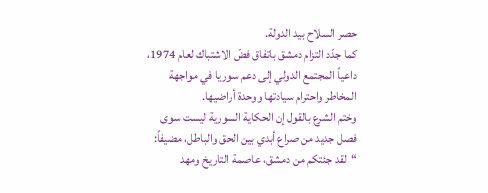حصر السلاح بيد الدولة.
كما جدّد التزام دمشق باتفاق فضّ الاشتباك لعام 1974، داعياً المجتمع الدولي إلى دعم سوريا في مواجهة المخاطر واحترام سيادتها ووحدة أراضيها.
وختم الشرع بالقول إن الحكاية السورية ليست سوى فصل جديد من صراع أبدي بين الحق والباطل، مضيفاً:
“لقد جئتكم من دمشق، عاصمة التاريخ ومهد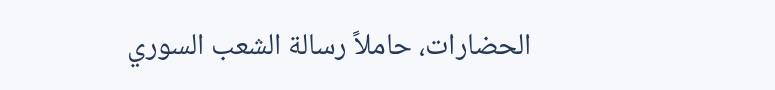الحضارات، حاملاً رسالة الشعب السوري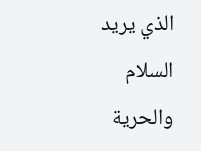الذي يريد السلام والحرية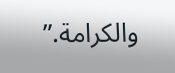والكرامة.”